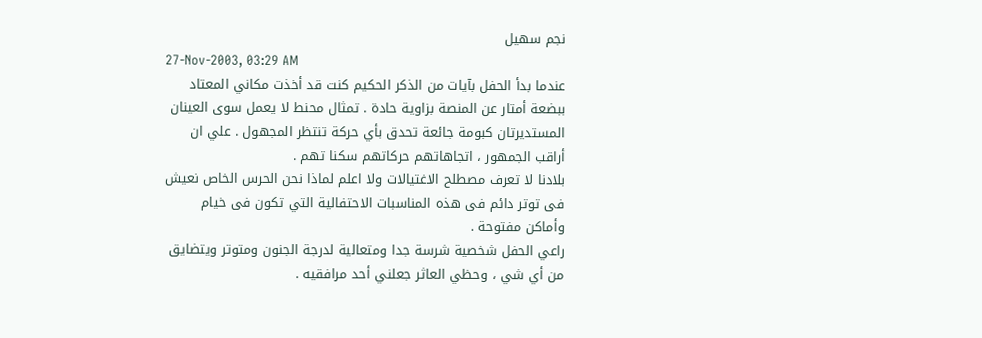نجم سهيل
27-Nov-2003, 03:29 AM
عندما بدأ الحفل بآيات من الذكر الحكيم كنت قد أخذت مكاني المعتاد ببضعة أمتار عن المنصة بزاوية حادة . تمثال محنط لا يعمل سوى العينان المستديرتان كبومة جائعة تحدق بأي حركة تنتظر المجهول . علي ان أراقب الجمهور ، اتجاهاتهم حركاتهم سكنا تهم .
بلادنا لا تعرف مصطلح الاغتيالات ولا اعلم لماذا نحن الحرس الخاص نعيش فى توتر دائم فى هذه المناسبات الاحتفالية التي تكون فى خيام وأماكن مفتوحة .
راعي الحفل شخصية شرسة جدا ومتعالية لدرجة الجنون ومتوتر ويتضايق من أي شي ، وحظي العاثر جعلني أحد مرافقيه .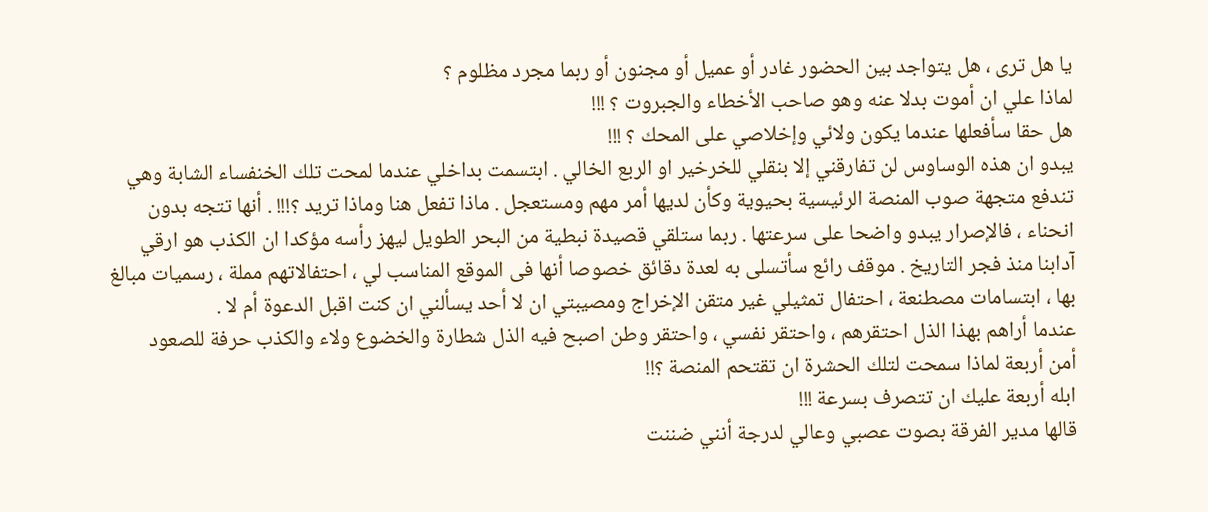يا هل ترى ، هل يتواجد بين الحضور غادر أو عميل أو مجنون أو ربما مجرد مظلوم ؟
لماذا علي ان أموت بدلا عنه وهو صاحب الأخطاء والجبروت ؟ !!!
هل حقا سأفعلها عندما يكون ولائي وإخلاصي على المحك ؟ !!!
يبدو ان هذه الوساوس لن تفارقني إلا بنقلي للخرخير او الربع الخالي . ابتسمت بداخلي عندما لمحت تلك الخنفساء الشابة وهي تندفع متجهة صوب المنصة الرئيسية بحيوية وكأن لديها أمر مهم ومستعجل . ماذا تفعل هنا وماذا تريد ؟!!! . أنها تتجه بدون انحناء ، فالإصرار يبدو واضحا على سرعتها . ربما ستلقي قصيدة نبطية من البحر الطويل ليهز رأسه مؤكدا ان الكذب هو ارقي آدابنا منذ فجر التاريخ . موقف رائع سأتسلى به لعدة دقائق خصوصا أنها فى الموقع المناسب لي ، احتفالاتهم مملة ، رسميات مبالغ بها ، ابتسامات مصطنعة ، احتفال تمثيلي غير متقن الإخراج ومصيبتي ان لا أحد يسألني ان كنت اقبل الدعوة أم لا .
عندما أراهم بهذا الذل احتقرهم ، واحتقر نفسي ، واحتقر وطن اصبح فيه الذل شطارة والخضوع ولاء والكذب حرفة للصعود
أمن أربعة لماذا سمحت لتلك الحشرة ان تقتحم المنصة ؟!!
ابله أربعة عليك ان تتصرف بسرعة !!!
قالها مدير الفرقة بصوت عصبي وعالي لدرجة أنني ضننت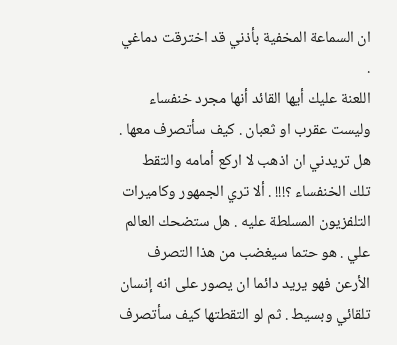ان السماعة المخفية بأذني قد اخترقت دماغي .
اللعنة عليك أيها القائد أنها مجرد خنفساء وليست عقرب او ثعبان . كيف سأتصرف معها . هل تريدني ان اذهب لا اركع أمامه والتقط تلك الخنفساء ؟!!! . ألا تري الجمهور وكاميرات التلفزيون المسلطة عليه . هل ستضحك العالم علي . هو حتما سيغضب من هذا التصرف الأرعن فهو يريد دائما ان يصور على انه إنسان تلقائي وبسيط . ثم لو التقطتها كيف سأتصرف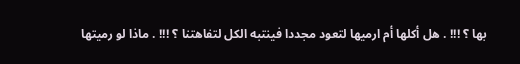بها ؟ !!! . هل أكلها أم ارميها لتعود مجددا فينتبه الكل لتفاهتنا ؟ !!! . ماذا لو رميتها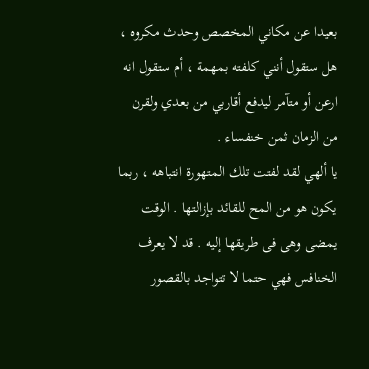بعيدا عن مكاني المخصص وحدث مكروه ، هل ستقول أنني كلفته بمهمة ، أم ستقول انه ارعن أو متآمر ليدفع أقاربي من بعدي ولقرن من الزمان ثمن خنفساء .
يا ألهي لقد لفتت تلك المتهورة انتباهه ، ربما يكون هو من المح للقائد بإزالتها . الوقت يمضى وهى فى طريقها إليه . قد لا يعرف الخنافس فهي حتما لا تتواجد بالقصور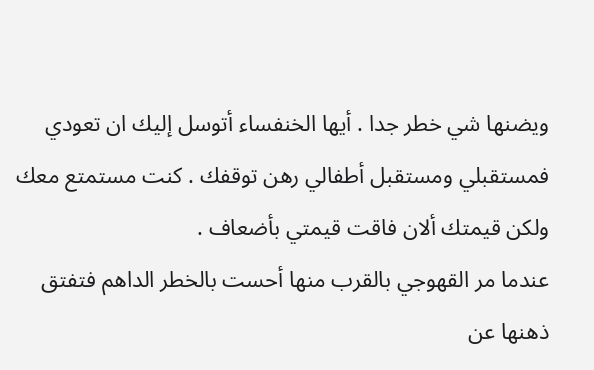ويضنها شي خطر جدا . أيها الخنفساء أتوسل إليك ان تعودي فمستقبلي ومستقبل أطفالي رهن توقفك . كنت مستمتع معك ولكن قيمتك ألان فاقت قيمتي بأضعاف .
عندما مر القهوجي بالقرب منها أحست بالخطر الداهم فتفتق ذهنها عن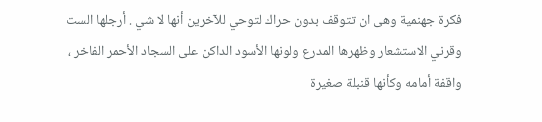فكرة جهنمية وهى ان تتوقف بدون حراك لتوحي للآخرين أنها لا شي . أرجلها الست وقرني الاستشعار وظهرها المدرع ولونها الأسود الداكن على السجاد الأحمر الفاخر ، واقفة أمامه وكأنها قنبلة صغيرة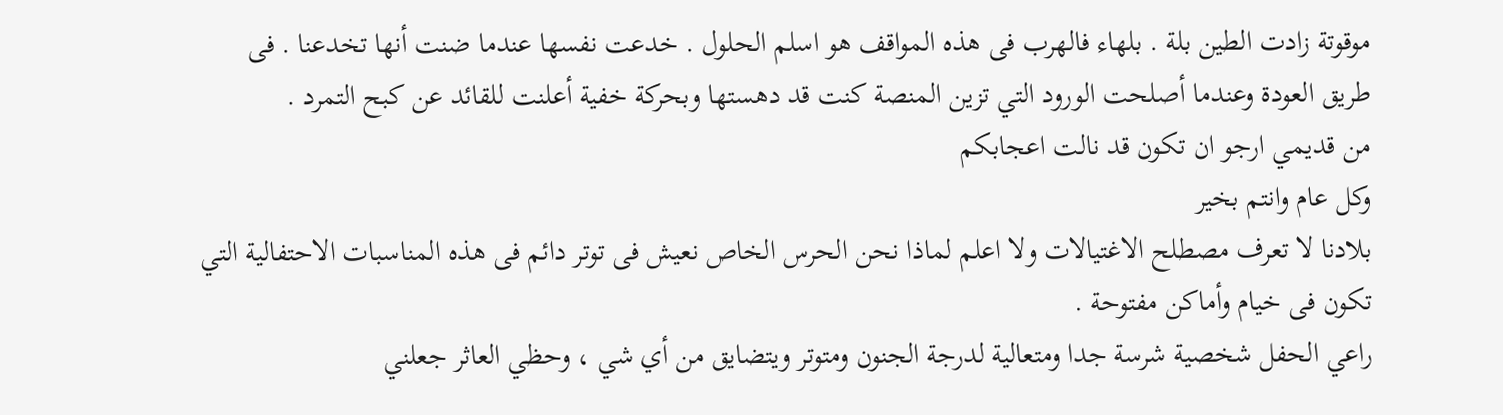موقوتة زادت الطين بلة . بلهاء فالهرب فى هذه المواقف هو اسلم الحلول . خدعت نفسها عندما ضنت أنها تخدعنا . فى طريق العودة وعندما أصلحت الورود التي تزين المنصة كنت قد دهستها وبحركة خفية أعلنت للقائد عن كبح التمرد .
من قديمي ارجو ان تكون قد نالت اعجابكم
وكل عام وانتم بخير
بلادنا لا تعرف مصطلح الاغتيالات ولا اعلم لماذا نحن الحرس الخاص نعيش فى توتر دائم فى هذه المناسبات الاحتفالية التي تكون فى خيام وأماكن مفتوحة .
راعي الحفل شخصية شرسة جدا ومتعالية لدرجة الجنون ومتوتر ويتضايق من أي شي ، وحظي العاثر جعلني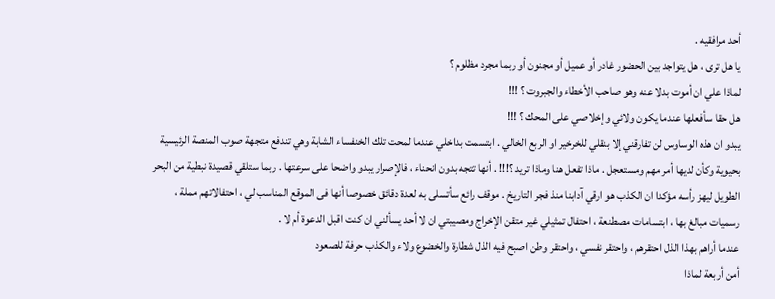أحد مرافقيه .
يا هل ترى ، هل يتواجد بين الحضور غادر أو عميل أو مجنون أو ربما مجرد مظلوم ؟
لماذا علي ان أموت بدلا عنه وهو صاحب الأخطاء والجبروت ؟ !!!
هل حقا سأفعلها عندما يكون ولائي وإخلاصي على المحك ؟ !!!
يبدو ان هذه الوساوس لن تفارقني إلا بنقلي للخرخير او الربع الخالي . ابتسمت بداخلي عندما لمحت تلك الخنفساء الشابة وهي تندفع متجهة صوب المنصة الرئيسية بحيوية وكأن لديها أمر مهم ومستعجل . ماذا تفعل هنا وماذا تريد ؟!!! . أنها تتجه بدون انحناء ، فالإصرار يبدو واضحا على سرعتها . ربما ستلقي قصيدة نبطية من البحر الطويل ليهز رأسه مؤكدا ان الكذب هو ارقي آدابنا منذ فجر التاريخ . موقف رائع سأتسلى به لعدة دقائق خصوصا أنها فى الموقع المناسب لي ، احتفالاتهم مملة ، رسميات مبالغ بها ، ابتسامات مصطنعة ، احتفال تمثيلي غير متقن الإخراج ومصيبتي ان لا أحد يسألني ان كنت اقبل الدعوة أم لا .
عندما أراهم بهذا الذل احتقرهم ، واحتقر نفسي ، واحتقر وطن اصبح فيه الذل شطارة والخضوع ولاء والكذب حرفة للصعود
أمن أربعة لماذا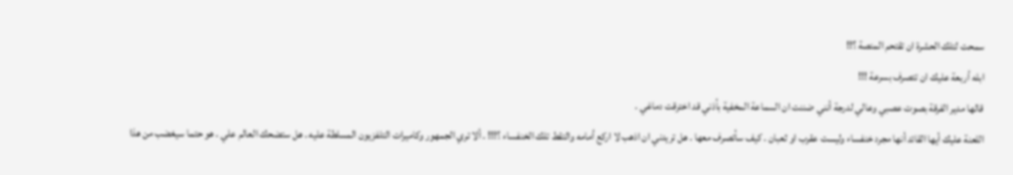سمحت لتلك الحشرة ان تقتحم المنصة ؟!!
ابله أربعة عليك ان تتصرف بسرعة !!!
قالها مدير الفرقة بصوت عصبي وعالي لدرجة أنني ضننت ان السماعة المخفية بأذني قد اخترقت دماغي .
اللعنة عليك أيها القائد أنها مجرد خنفساء وليست عقرب او ثعبان . كيف سأتصرف معها . هل تريدني ان اذهب لا اركع أمامه والتقط تلك الخنفساء ؟!!! . ألا تري الجمهور وكاميرات التلفزيون المسلطة عليه . هل ستضحك العالم علي . هو حتما سيغضب من هذا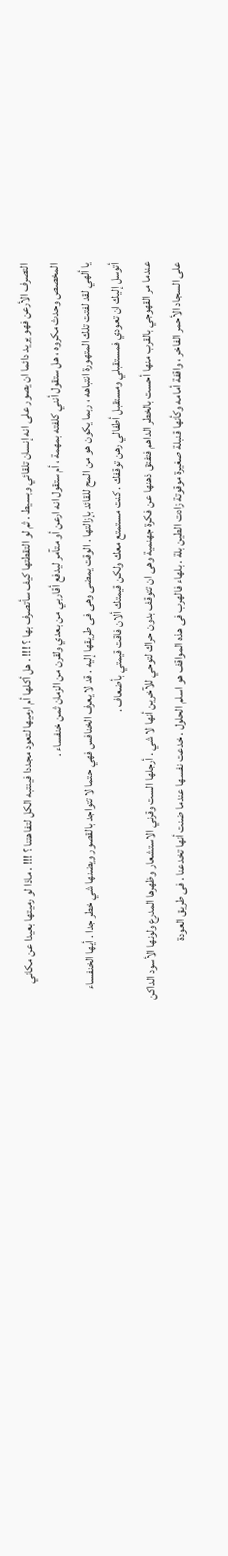التصرف الأرعن فهو يريد دائما ان يصور على انه إنسان تلقائي وبسيط . ثم لو التقطتها كيف سأتصرف بها ؟ !!! . هل أكلها أم ارميها لتعود مجددا فينتبه الكل لتفاهتنا ؟ !!! . ماذا لو رميتها بعيدا عن مكاني المخصص وحدث مكروه ، هل ستقول أنني كلفته بمهمة ، أم ستقول انه ارعن أو متآمر ليدفع أقاربي من بعدي ولقرن من الزمان ثمن خنفساء .
يا ألهي لقد لفتت تلك المتهورة انتباهه ، ربما يكون هو من المح للقائد بإزالتها . الوقت يمضى وهى فى طريقها إليه . قد لا يعرف الخنافس فهي حتما لا تتواجد بالقصور ويضنها شي خطر جدا . أيها الخنفساء أتوسل إليك ان تعودي فمستقبلي ومستقبل أطفالي رهن توقفك . كنت مستمتع معك ولكن قيمتك ألان فاقت قيمتي بأضعاف .
عندما مر القهوجي بالقرب منها أحست بالخطر الداهم فتفتق ذهنها عن فكرة جهنمية وهى ان تتوقف بدون حراك لتوحي للآخرين أنها لا شي . أرجلها الست وقرني الاستشعار وظهرها المدرع ولونها الأسود الداكن على السجاد الأحمر الفاخر ، واقفة أمامه وكأنها قنبلة صغيرة موقوتة زادت الطين بلة . بلهاء فالهرب فى هذه المواقف هو اسلم الحلول . خدعت نفسها عندما ضنت أنها تخدعنا . فى طريق العودة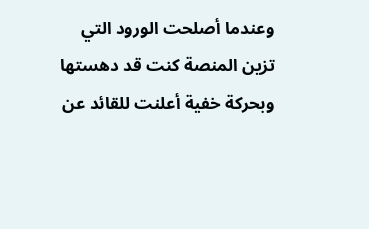وعندما أصلحت الورود التي تزين المنصة كنت قد دهستها وبحركة خفية أعلنت للقائد عن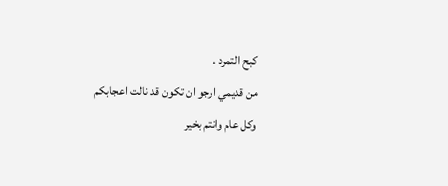كبح التمرد .
من قديمي ارجو ان تكون قد نالت اعجابكم
وكل عام وانتم بخير